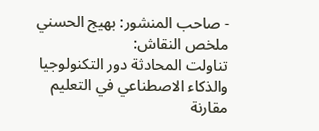- صاحب المنشور: بهيج الحسني
ملخص النقاش:
تناولت المحادثة دور التكنولوجيا والذكاء الاصطناعي في التعليم مقارنة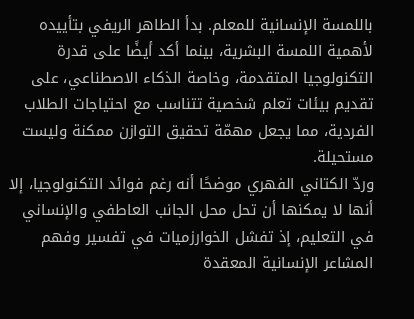باللمسة الإنسانية للمعلم. بدأ الطاهر الريفي بتأييده لأهمية اللمسة البشرية، بينما أكد أيضًا على قدرة التكنولوجيا المتقدمة، وخاصة الذكاء الاصطناعي، على تقديم بيئات تعلم شخصية تتناسب مع احتياجات الطلاب الفردية، مما يجعل مهمّة تحقيق التوازن ممكنة وليست مستحيلة.
وردّ الكتاني الفهري موضحًا أنه رغم فوائد التكنولوجيا، إلا أنها لا يمكنها أن تحل محل الجانب العاطفي والإنساني في التعليم، إذ تفشل الخوارزميات في تفسير وفهم المشاعر الإنسانية المعقدة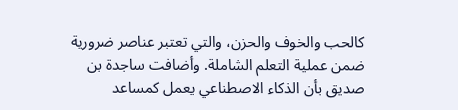كالحب والخوف والحزن، والتي تعتبر عناصر ضرورية ضمن عملية التعلم الشاملة. وأضافت ساجدة بن صديق بأن الذكاء الاصطناعي يعمل كمساعد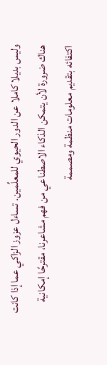وليس بديلا كاملا عن الدور الحيوي للمعلِّمين. تساءل عزوز الزاكي عما إذا كانت هناك ضرورة لأن يتمكن الذكاء الاصطناعي من فهم مشاعرنا، مقترحًا إمكانية اكتفائه بتقديم معلومات منظمة ومصممة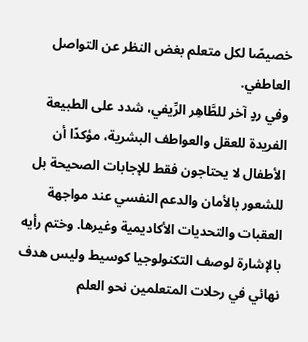خصيصًا لكل متعلم بغض النظر عن التواصل العاطفي.
وفي ردٍ آخر للطَّاهِر الرِّيفي، شدد على الطبيعة الفريدة للعقل والعواطف البشرية، مؤكدًا أن الأطفال لا يحتاجون فقط للإجابات الصحيحة بل للشعور بالأمان والدعم النفسي عند مواجهة العقبات والتحديات الأكاديمية وغيرها. وختم رأيه بالإشارة لوصف التكنولوجيا كوسيط وليس هدف نهائي في رحلات المتعلمين نحو العلم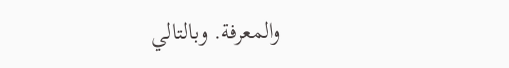والمعرفة. وبالتالي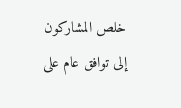خلص المشاركون إلى توافق عام على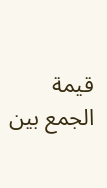قيمة الجمع بين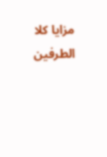مزايا كلا الطرفين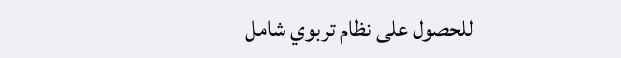للحصول على نظام تربوي شامل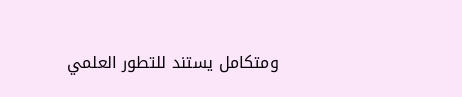ومتكامل يستند للتطور العلمي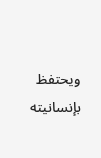ويحتفظ بإنسانيته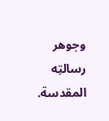وجوهر رسالتِه المقدسة.